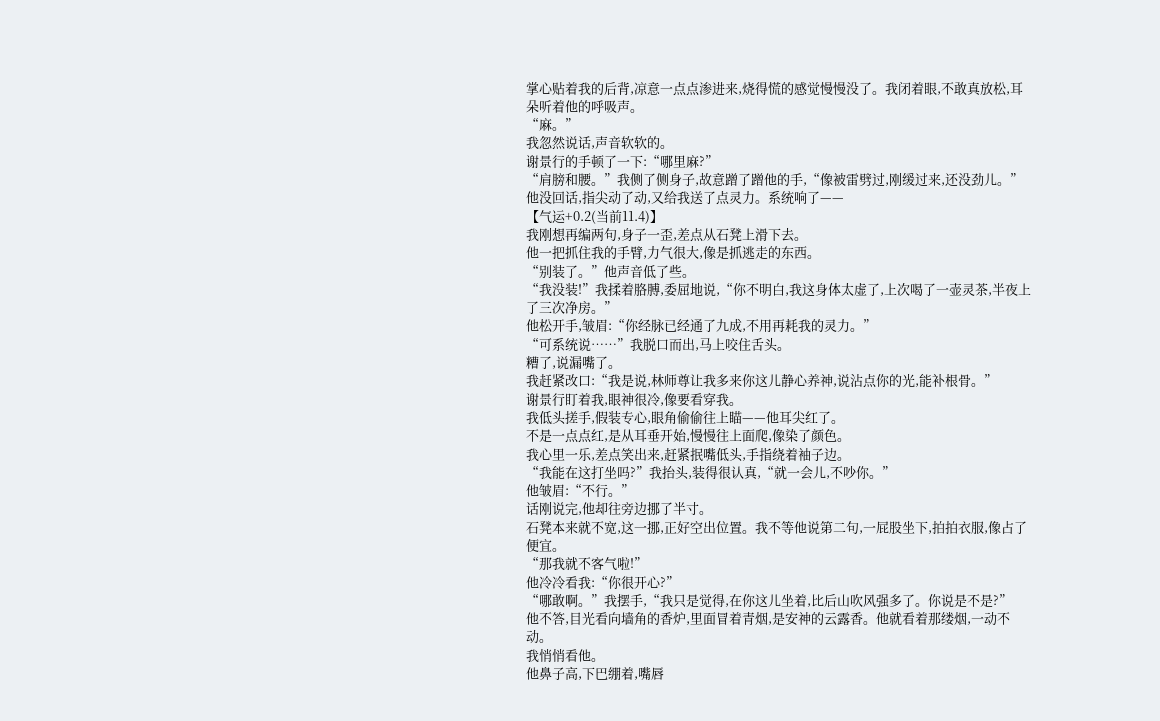掌心贴着我的后背,凉意一点点渗进来,烧得慌的感觉慢慢没了。我闭着眼,不敢真放松,耳朵听着他的呼吸声。
“麻。”
我忽然说话,声音软软的。
谢景行的手顿了一下:“哪里麻?”
“肩膀和腰。”我侧了侧身子,故意蹭了蹭他的手,“像被雷劈过,刚缓过来,还没劲儿。”
他没回话,指尖动了动,又给我送了点灵力。系统响了——
【气运+0.2(当前11.4)】
我刚想再编两句,身子一歪,差点从石凳上滑下去。
他一把抓住我的手臂,力气很大,像是抓逃走的东西。
“别装了。”他声音低了些。
“我没装!”我揉着胳膊,委屈地说,“你不明白,我这身体太虚了,上次喝了一壶灵茶,半夜上了三次净房。”
他松开手,皱眉:“你经脉已经通了九成,不用再耗我的灵力。”
“可系统说……”我脱口而出,马上咬住舌头。
糟了,说漏嘴了。
我赶紧改口:“我是说,林师尊让我多来你这儿静心养神,说沾点你的光,能补根骨。”
谢景行盯着我,眼神很冷,像要看穿我。
我低头搓手,假装专心,眼角偷偷往上瞄——他耳尖红了。
不是一点点红,是从耳垂开始,慢慢往上面爬,像染了颜色。
我心里一乐,差点笑出来,赶紧抿嘴低头,手指绕着袖子边。
“我能在这打坐吗?”我抬头,装得很认真,“就一会儿,不吵你。”
他皱眉:“不行。”
话刚说完,他却往旁边挪了半寸。
石凳本来就不宽,这一挪,正好空出位置。我不等他说第二句,一屁股坐下,拍拍衣服,像占了便宜。
“那我就不客气啦!”
他冷冷看我:“你很开心?”
“哪敢啊。”我摆手,“我只是觉得,在你这儿坐着,比后山吹风强多了。你说是不是?”
他不答,目光看向墙角的香炉,里面冒着青烟,是安神的云露香。他就看着那缕烟,一动不动。
我悄悄看他。
他鼻子高,下巴绷着,嘴唇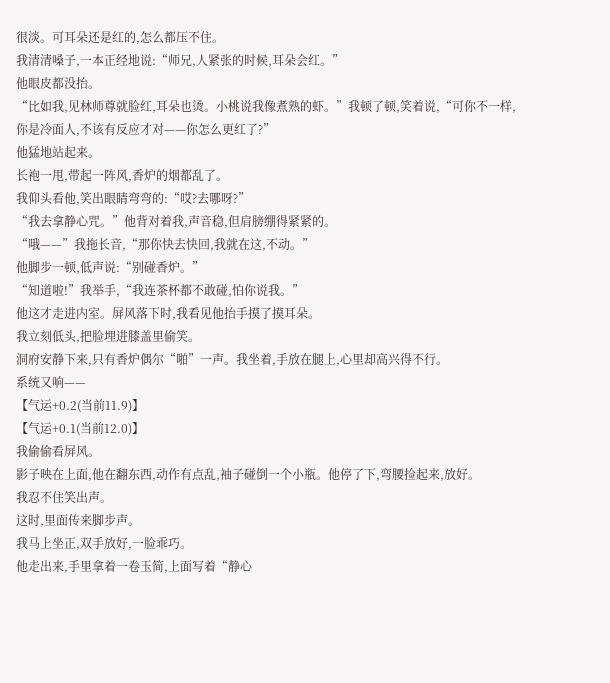很淡。可耳朵还是红的,怎么都压不住。
我清清嗓子,一本正经地说:“师兄,人紧张的时候,耳朵会红。”
他眼皮都没抬。
“比如我,见林师尊就脸红,耳朵也烫。小桃说我像煮熟的虾。”我顿了顿,笑着说,“可你不一样,你是冷面人,不该有反应才对——你怎么更红了?”
他猛地站起来。
长袍一甩,带起一阵风,香炉的烟都乱了。
我仰头看他,笑出眼睛弯弯的:“哎?去哪呀?”
“我去拿静心咒。”他背对着我,声音稳,但肩膀绷得紧紧的。
“哦——”我拖长音,“那你快去快回,我就在这,不动。”
他脚步一顿,低声说:“别碰香炉。”
“知道啦!”我举手,“我连茶杯都不敢碰,怕你说我。”
他这才走进内室。屏风落下时,我看见他抬手摸了摸耳朵。
我立刻低头,把脸埋进膝盖里偷笑。
洞府安静下来,只有香炉偶尔“啪”一声。我坐着,手放在腿上,心里却高兴得不行。
系统又响——
【气运+0.2(当前11.9)】
【气运+0.1(当前12.0)】
我偷偷看屏风。
影子映在上面,他在翻东西,动作有点乱,袖子碰倒一个小瓶。他停了下,弯腰捡起来,放好。
我忍不住笑出声。
这时,里面传来脚步声。
我马上坐正,双手放好,一脸乖巧。
他走出来,手里拿着一卷玉简,上面写着“静心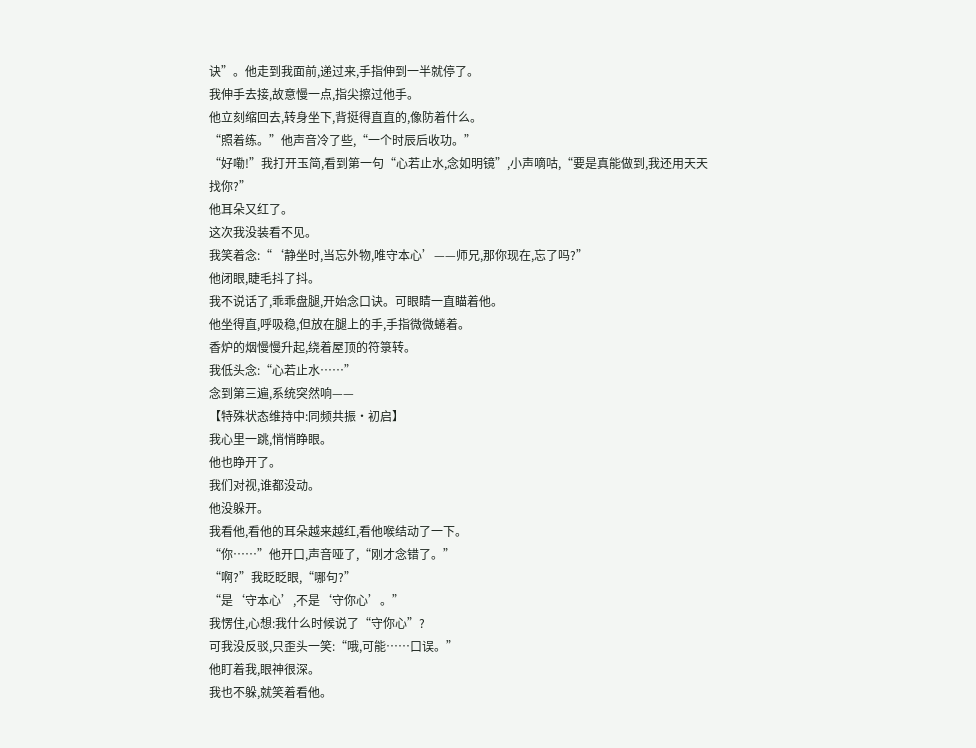诀”。他走到我面前,递过来,手指伸到一半就停了。
我伸手去接,故意慢一点,指尖擦过他手。
他立刻缩回去,转身坐下,背挺得直直的,像防着什么。
“照着练。”他声音冷了些,“一个时辰后收功。”
“好嘞!”我打开玉简,看到第一句“心若止水,念如明镜”,小声嘀咕,“要是真能做到,我还用天天找你?”
他耳朵又红了。
这次我没装看不见。
我笑着念:“‘静坐时,当忘外物,唯守本心’——师兄,那你现在,忘了吗?”
他闭眼,睫毛抖了抖。
我不说话了,乖乖盘腿,开始念口诀。可眼睛一直瞄着他。
他坐得直,呼吸稳,但放在腿上的手,手指微微蜷着。
香炉的烟慢慢升起,绕着屋顶的符箓转。
我低头念:“心若止水……”
念到第三遍,系统突然响——
【特殊状态维持中:同频共振·初启】
我心里一跳,悄悄睁眼。
他也睁开了。
我们对视,谁都没动。
他没躲开。
我看他,看他的耳朵越来越红,看他喉结动了一下。
“你……”他开口,声音哑了,“刚才念错了。”
“啊?”我眨眨眼,“哪句?”
“是‘守本心’,不是‘守你心’。”
我愣住,心想:我什么时候说了“守你心”?
可我没反驳,只歪头一笑:“哦,可能……口误。”
他盯着我,眼神很深。
我也不躲,就笑着看他。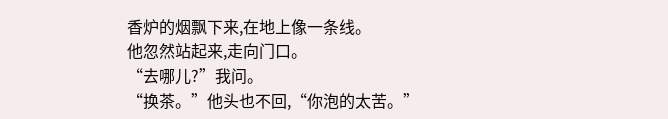香炉的烟飘下来,在地上像一条线。
他忽然站起来,走向门口。
“去哪儿?”我问。
“换茶。”他头也不回,“你泡的太苦。”